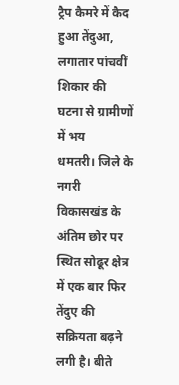ट्रैप कैमरे में कैद हुआ तेंदुआ, लगातार पांचवीं शिकार की घटना से ग्रामीणों में भय
धमतरी। जिले के नगरी विकासखंड के अंतिम छोर पर स्थित सोढूर क्षेत्र में एक बार फिर तेंदुए की सक्रियता बढ़ने लगी है। बीते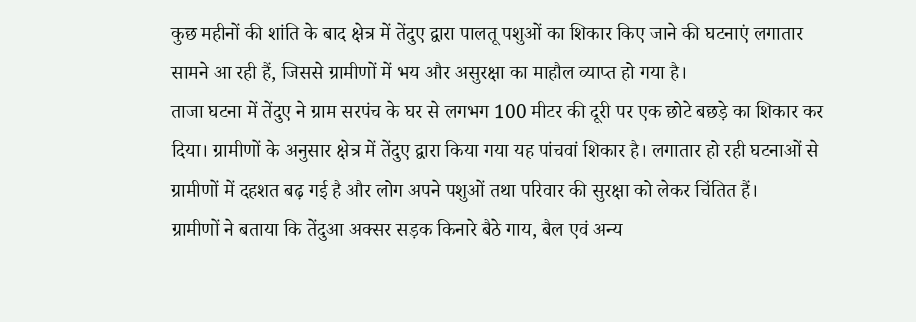कुछ महीनों की शांति के बाद क्षेत्र में तेंदुए द्वारा पालतू पशुओं का शिकार किए जाने की घटनाएं लगातार सामने आ रही हैं, जिससे ग्रामीणों में भय और असुरक्षा का माहौल व्याप्त हो गया है।
ताजा घटना में तेंदुए ने ग्राम सरपंच के घर से लगभग 100 मीटर की दूरी पर एक छोटे बछड़े का शिकार कर दिया। ग्रामीणों के अनुसार क्षेत्र में तेंदुए द्वारा किया गया यह पांचवां शिकार है। लगातार हो रही घटनाओं से ग्रामीणों में दहशत बढ़ गई है और लोग अपने पशुओं तथा परिवार की सुरक्षा को लेकर चिंतित हैं।
ग्रामीणों ने बताया कि तेंदुआ अक्सर सड़क किनारे बैठे गाय, बैल एवं अन्य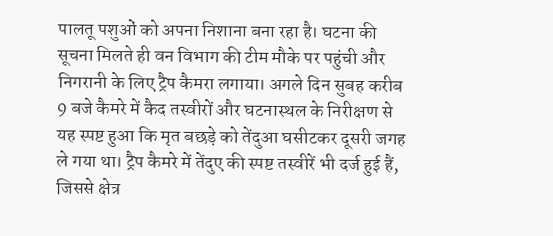पालतू पशुओं को अपना निशाना बना रहा है। घटना की सूचना मिलते ही वन विभाग की टीम मौके पर पहुंची और निगरानी के लिए ट्रैप कैमरा लगाया। अगले दिन सुबह करीब 9 बजे कैमरे में कैद तस्वीरों और घटनास्थल के निरीक्षण से यह स्पष्ट हुआ कि मृत बछड़े को तेंदुआ घसीटकर दूसरी जगह ले गया था। ट्रैप कैमरे में तेंदुए की स्पष्ट तस्वीरें भी दर्ज हुई हैं, जिससे क्षेत्र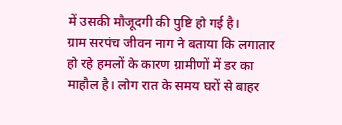में उसकी मौजूदगी की पुष्टि हो गई है।
ग्राम सरपंच जीवन नाग ने बताया कि लगातार हो रहे हमलों के कारण ग्रामीणों में डर का माहौल है। लोग रात के समय घरों से बाहर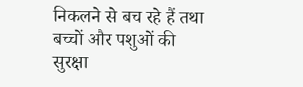निकलने से बच रहे हैं तथा बच्चों और पशुओं की सुरक्षा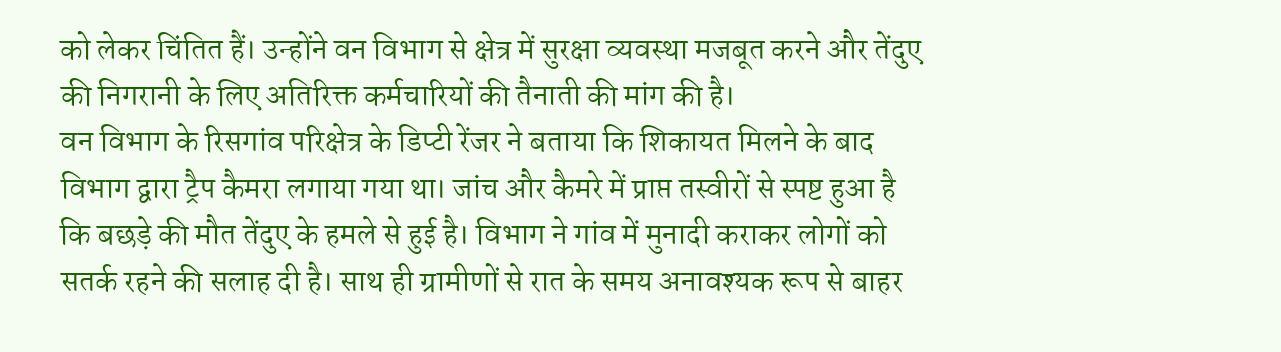को लेकर चिंतित हैं। उन्होंने वन विभाग से क्षेत्र में सुरक्षा व्यवस्था मजबूत करने और तेंदुए की निगरानी के लिए अतिरिक्त कर्मचारियों की तैनाती की मांग की है।
वन विभाग के रिसगांव परिक्षेत्र के डिप्टी रेंजर ने बताया कि शिकायत मिलने के बाद विभाग द्वारा ट्रैप कैमरा लगाया गया था। जांच और कैमरे में प्राप्त तस्वीरों से स्पष्ट हुआ है कि बछड़े की मौत तेंदुए के हमले से हुई है। विभाग ने गांव में मुनादी कराकर लोगों को सतर्क रहने की सलाह दी है। साथ ही ग्रामीणों से रात के समय अनावश्यक रूप से बाहर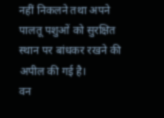नहीं निकलने तथा अपने पालतू पशुओं को सुरक्षित स्थान पर बांधकर रखने की अपील की गई है।
वन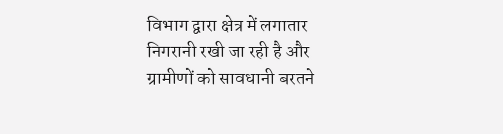विभाग द्वारा क्षेत्र में लगातार निगरानी रखी जा रही है और ग्रामीणों को सावधानी बरतने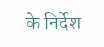के निर्देश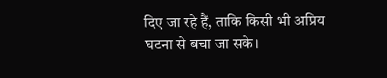दिए जा रहे हैं, ताकि किसी भी अप्रिय घटना से बचा जा सके।